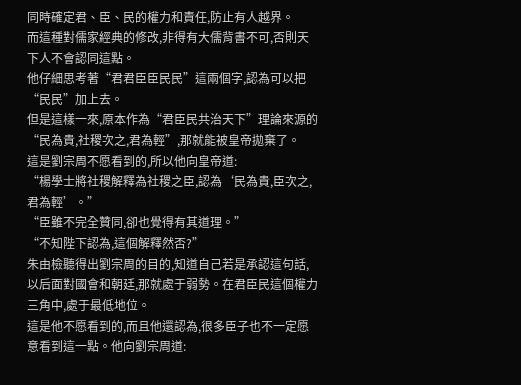同時確定君、臣、民的權力和責任,防止有人越界。
而這種對儒家經典的修改,非得有大儒背書不可,否則天下人不會認同這點。
他仔細思考著“君君臣臣民民”這兩個字,認為可以把“民民”加上去。
但是這樣一來,原本作為“君臣民共治天下”理論來源的“民為貴,社稷次之,君為輕”,那就能被皇帝拋棄了。
這是劉宗周不愿看到的,所以他向皇帝道:
“楊學士將社稷解釋為社稷之臣,認為‘民為貴,臣次之,君為輕’。”
“臣雖不完全贊同,卻也覺得有其道理。”
“不知陛下認為,這個解釋然否?”
朱由檢聽得出劉宗周的目的,知道自己若是承認這句話,以后面對國會和朝廷,那就處于弱勢。在君臣民這個權力三角中,處于最低地位。
這是他不愿看到的,而且他還認為,很多臣子也不一定愿意看到這一點。他向劉宗周道: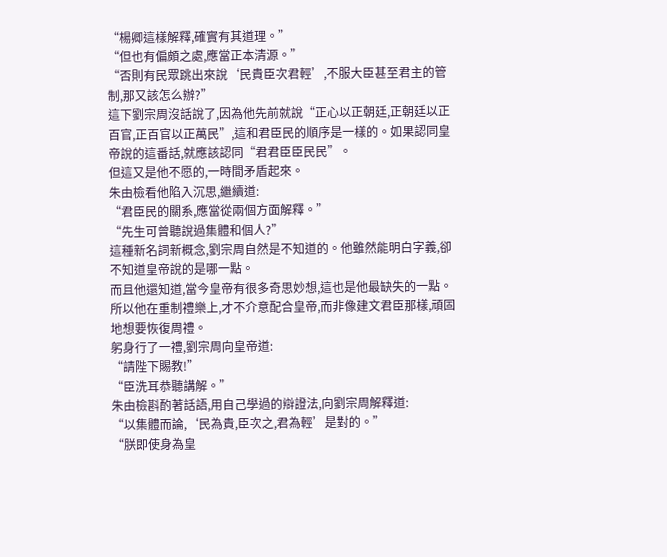“楊卿這樣解釋,確實有其道理。”
“但也有偏頗之處,應當正本清源。”
“否則有民眾跳出來說‘民貴臣次君輕’,不服大臣甚至君主的管制,那又該怎么辦?”
這下劉宗周沒話說了,因為他先前就說“正心以正朝廷,正朝廷以正百官,正百官以正萬民”,這和君臣民的順序是一樣的。如果認同皇帝說的這番話,就應該認同“君君臣臣民民”。
但這又是他不愿的,一時間矛盾起來。
朱由檢看他陷入沉思,繼續道:
“君臣民的關系,應當從兩個方面解釋。”
“先生可曾聽說過集體和個人?”
這種新名詞新概念,劉宗周自然是不知道的。他雖然能明白字義,卻不知道皇帝說的是哪一點。
而且他還知道,當今皇帝有很多奇思妙想,這也是他最缺失的一點。
所以他在重制禮樂上,才不介意配合皇帝,而非像建文君臣那樣,頑固地想要恢復周禮。
躬身行了一禮,劉宗周向皇帝道:
“請陛下賜教!”
“臣洗耳恭聽講解。”
朱由檢斟酌著話語,用自己學過的辯證法,向劉宗周解釋道:
“以集體而論,‘民為貴,臣次之,君為輕’是對的。”
“朕即使身為皇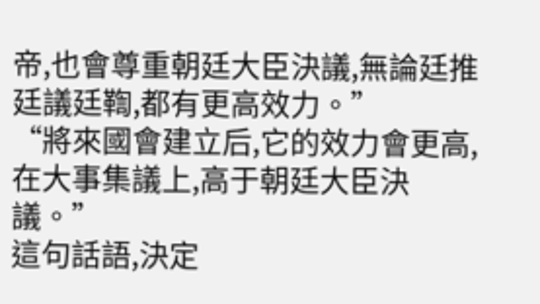帝,也會尊重朝廷大臣決議,無論廷推廷議廷鞫,都有更高效力。”
“將來國會建立后,它的效力會更高,在大事集議上,高于朝廷大臣決議。”
這句話語,決定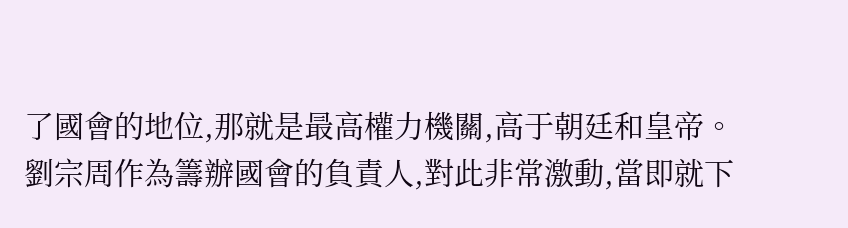了國會的地位,那就是最高權力機關,高于朝廷和皇帝。
劉宗周作為籌辦國會的負責人,對此非常激動,當即就下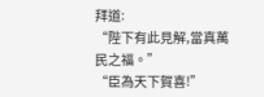拜道:
“陛下有此見解,當真萬民之福。”
“臣為天下賀喜!”